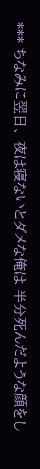*** ちなみに翌日、 夜は寝ないとダメな俺は 半分死んだような顔をし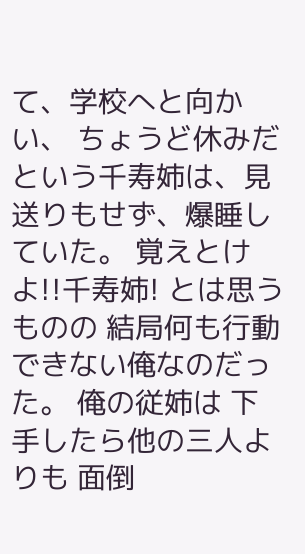て、学校へと向かい、 ちょうど休みだという千寿姉は、見送りもせず、爆睡していた。 覚えとけよ!!千寿姉! とは思うものの 結局何も行動できない俺なのだった。 俺の従姉は 下手したら他の三人よりも 面倒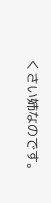くさい姉なのです。